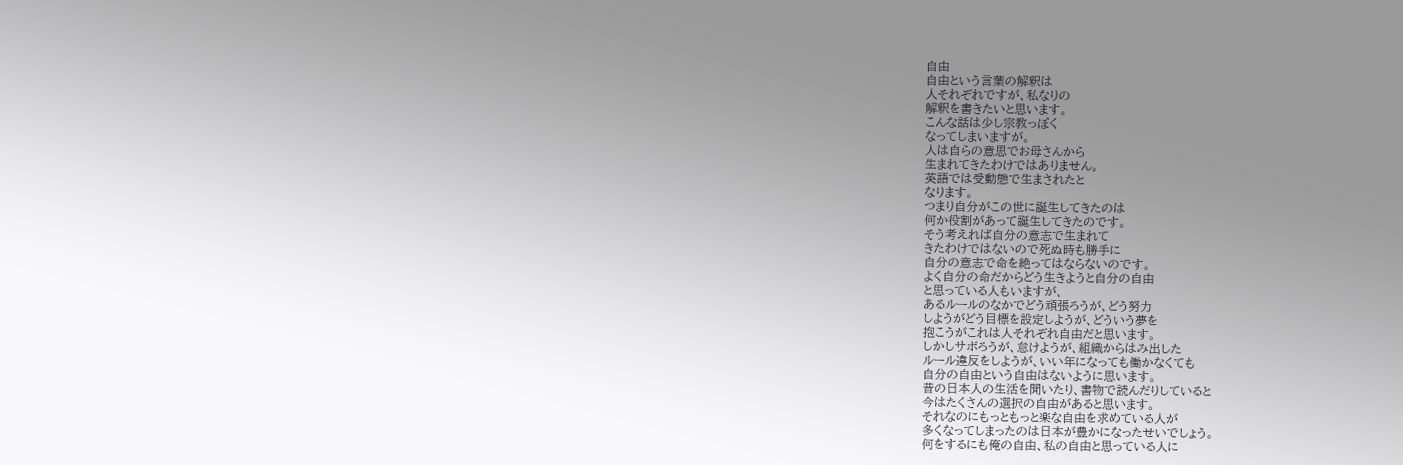自由
自由という言葉の解釈は
人それぞれですが、私なりの
解釈を書きたいと思います。
こんな話は少し宗教っぽく
なってしまいますが。
人は自らの意思でお母さんから
生まれてきたわけではありません。
英語では受動態で生まされたと
なります。
つまり自分がこの世に誕生してきたのは
何か役割があって誕生してきたのです。
そう考えれば自分の意志で生まれて
きたわけではないので死ぬ時も勝手に
自分の意志で命を絶ってはならないのです。
よく自分の命だからどう生きようと自分の自由
と思っている人もいますが、
あるルールのなかでどう頑張ろうが、どう努力
しようがどう目標を設定しようが、どういう夢を
抱こうがこれは人それぞれ自由だと思います。
しかしサボろうが、怠けようが、組織からはみ出した
ルール違反をしようが、いい年になっても働かなくても
自分の自由という自由はないように思います。
昔の日本人の生活を聞いたり、書物で読んだりしていると
今はたくさんの選択の自由があると思います。
それなのにもっともっと楽な自由を求めている人が
多くなってしまったのは日本が豊かになったせいでしょう。
何をするにも俺の自由、私の自由と思っている人に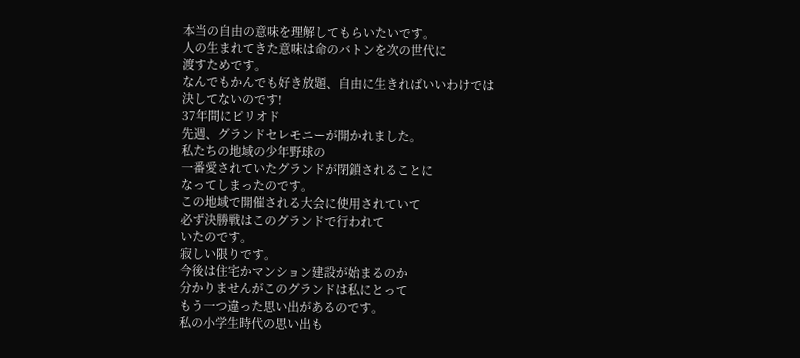本当の自由の意味を理解してもらいたいです。
人の生まれてきた意味は命のバトンを次の世代に
渡すためです。
なんでもかんでも好き放題、自由に生きればいいわけでは
決してないのです!
37年間にピリオド
先週、グランドセレモニーが開かれました。
私たちの地域の少年野球の
一番愛されていたグランドが閉鎖されることに
なってしまったのです。
この地域で開催される大会に使用されていて
必ず決勝戦はこのグランドで行われて
いたのです。
寂しい限りです。
今後は住宅かマンション建設が始まるのか
分かりませんがこのグランドは私にとって
もう一つ違った思い出があるのです。
私の小学生時代の思い出も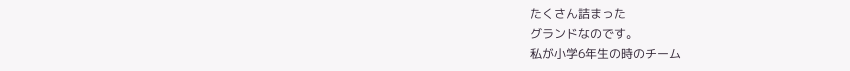たくさん詰まった
グランドなのです。
私が小学6年生の時のチーム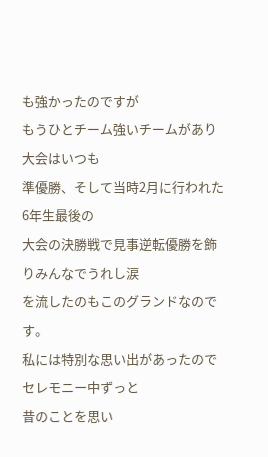も強かったのですが
もうひとチーム強いチームがあり大会はいつも
準優勝、そして当時2月に行われた6年生最後の
大会の決勝戦で見事逆転優勝を飾りみんなでうれし涙
を流したのもこのグランドなのです。
私には特別な思い出があったのでセレモニー中ずっと
昔のことを思い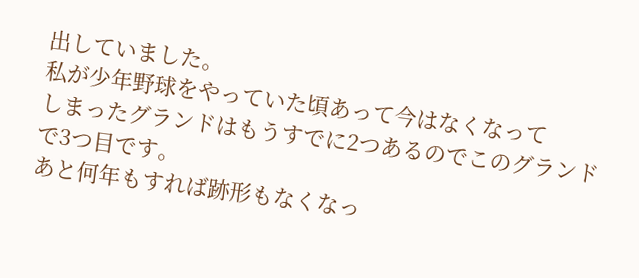出していました。
私が少年野球をやっていた頃あって今はなくなって
しまったグランドはもうすでに2つあるのでこのグランド
で3つ目です。
あと何年もすれば跡形もなくなっ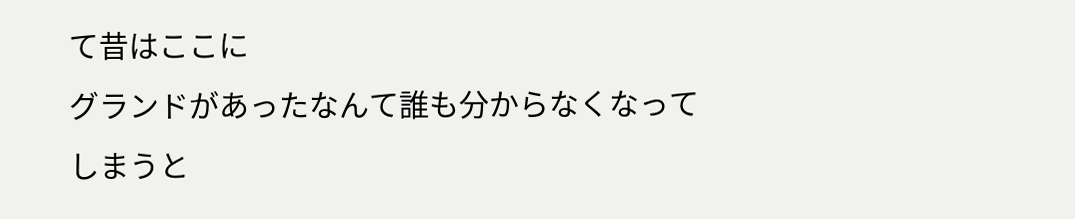て昔はここに
グランドがあったなんて誰も分からなくなって
しまうと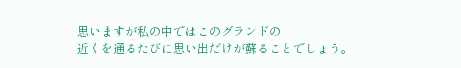思いますが私の中ではこのグランドの
近くを通るたびに思い出だけが蘇ることでしょう。